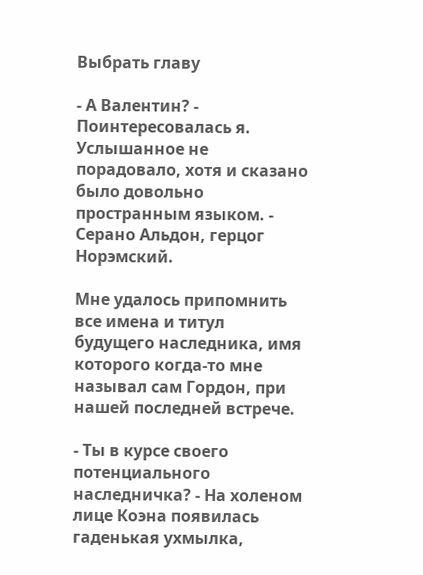Выбрать главу

- А Валентин? - Поинтересовалась я. Услышанное не порадовало, хотя и сказано было довольно пространным языком. -  Серано Альдон, герцог Норэмский.

Мне удалось припомнить все имена и титул будущего наследника, имя которого когда-то мне называл сам Гордон, при нашей последней встрече.

- Ты в курсе своего потенциального наследничка? - На холеном лице Коэна появилась гаденькая ухмылка,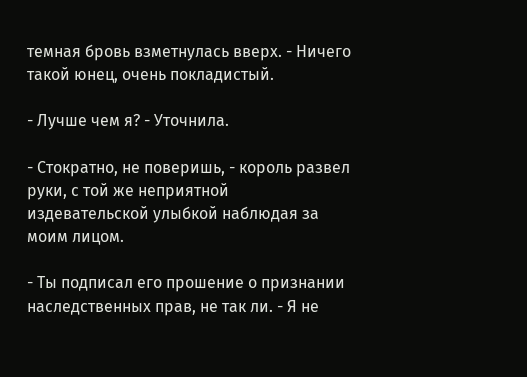темная бровь взметнулась вверх. - Ничего такой юнец, очень покладистый.

- Лучше чем я? - Уточнила.

- Стократно, не поверишь, - король развел руки, с той же неприятной издевательской улыбкой наблюдая за моим лицом.

- Ты подписал его прошение о признании наследственных прав, не так ли. - Я не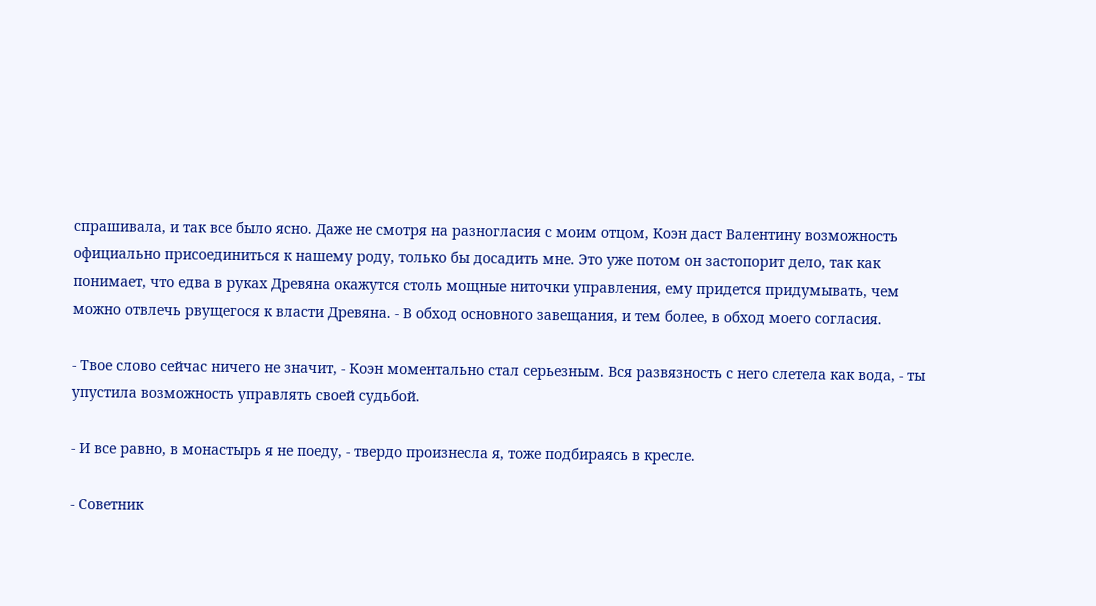спрашивала, и так все было ясно. Даже не смотря на разногласия с моим отцом, Коэн даст Валентину возможность официально присоединиться к нашему роду, только бы досадить мне. Это уже потом он застопорит дело, так как понимает, что едва в руках Древяна окажутся столь мощные ниточки управления, ему придется придумывать, чем можно отвлечь рвущегося к власти Древяна. - В обход основного завещания, и тем более, в обход моего согласия.

- Твое слово сейчас ничего не значит, - Коэн моментально стал серьезным. Вся развязность с него слетела как вода, - ты упустила возможность управлять своей судьбой.

- И все равно, в монастырь я не поеду, - твердо произнесла я, тоже подбираясь в кресле.

- Советник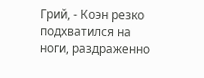Грий, - Коэн резко подхватился на ноги, раздраженно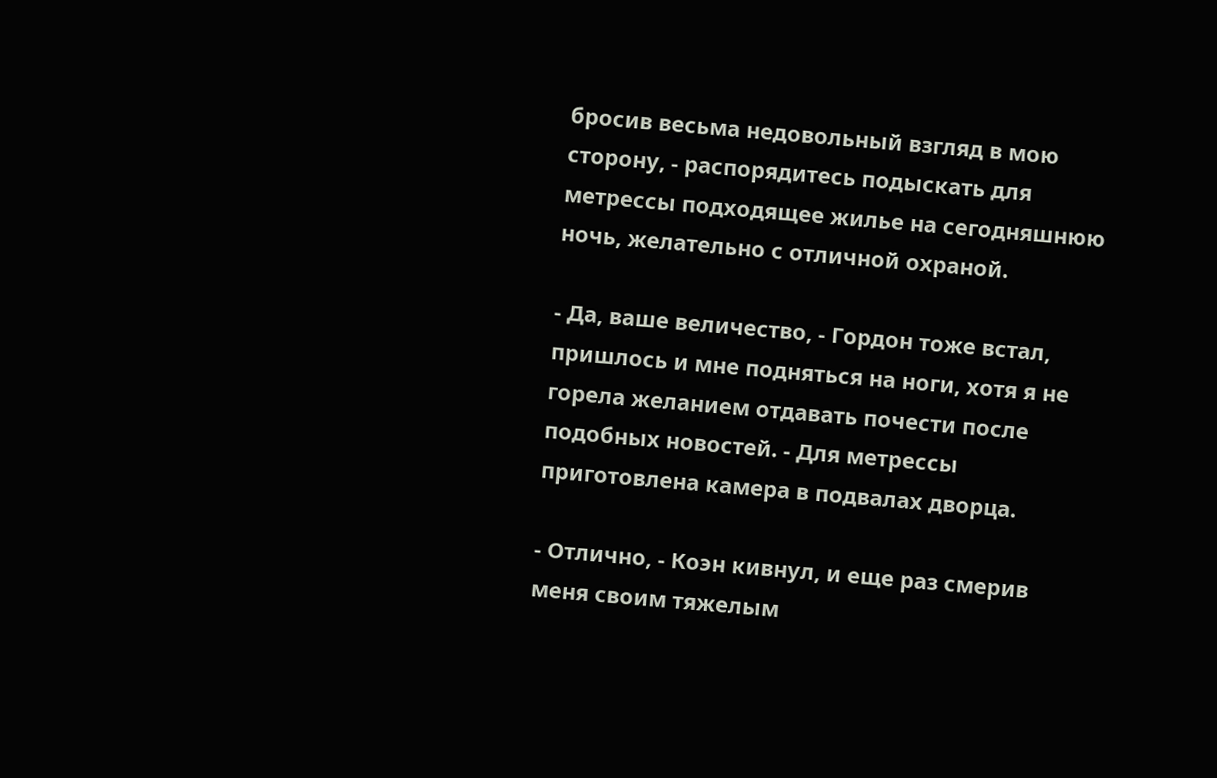бросив весьма недовольный взгляд в мою сторону, - распорядитесь подыскать для метрессы подходящее жилье на сегодняшнюю ночь, желательно с отличной охраной.

- Да, ваше величество, - Гордон тоже встал, пришлось и мне подняться на ноги, хотя я не горела желанием отдавать почести после подобных новостей. - Для метрессы приготовлена камера в подвалах дворца.

- Отлично, - Коэн кивнул, и еще раз смерив меня своим тяжелым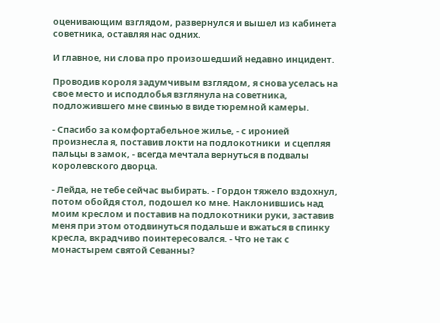оценивающим взглядом, развернулся и вышел из кабинета советника, оставляя нас одних.

И главное, ни слова про произошедший недавно инцидент.

Проводив короля задумчивым взглядом, я снова уселась на свое место и исподлобья взглянула на советника, подложившего мне свинью в виде тюремной камеры.

- Спасибо за комфортабельное жилье, - с иронией произнесла я, поставив локти на подлокотники  и сцепляя пальцы в замок, - всегда мечтала вернуться в подвалы королевского дворца.

- Лейда, не тебе сейчас выбирать. - Гордон тяжело вздохнул, потом обойдя стол, подошел ко мне. Наклонившись над моим креслом и поставив на подлокотники руки, заставив меня при этом отодвинуться подальше и вжаться в спинку кресла, вкрадчиво поинтересовался. - Что не так с монастырем святой Севанны?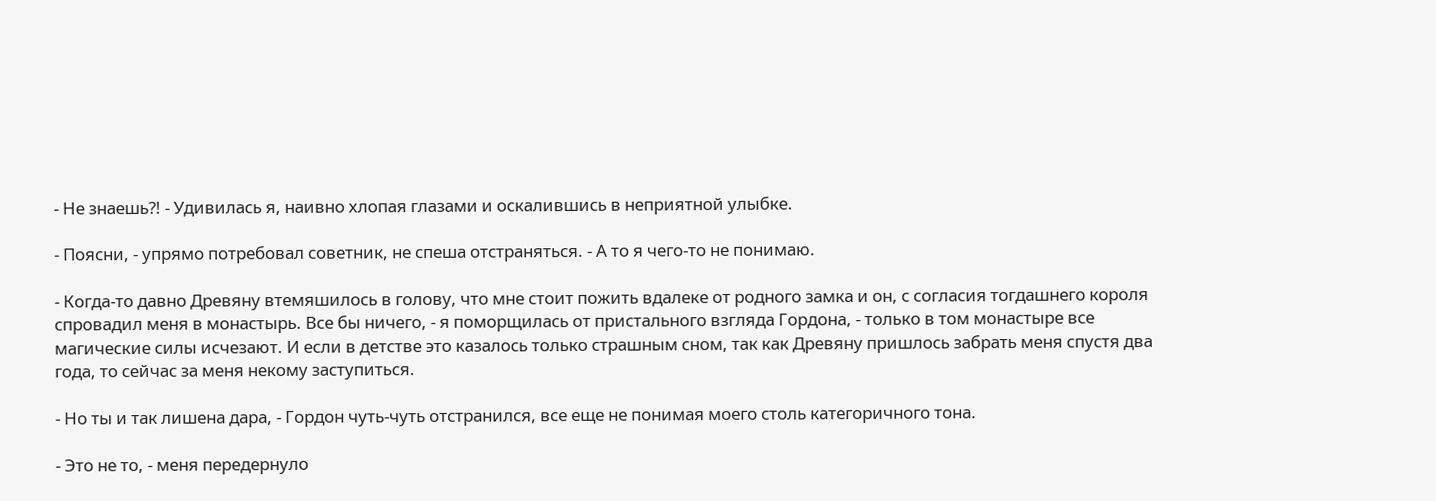- Не знаешь?! - Удивилась я, наивно хлопая глазами и оскалившись в неприятной улыбке.

- Поясни, - упрямо потребовал советник, не спеша отстраняться. - А то я чего-то не понимаю.

- Когда-то давно Древяну втемяшилось в голову, что мне стоит пожить вдалеке от родного замка и он, с согласия тогдашнего короля спровадил меня в монастырь. Все бы ничего, - я поморщилась от пристального взгляда Гордона, - только в том монастыре все магические силы исчезают. И если в детстве это казалось только страшным сном, так как Древяну пришлось забрать меня спустя два года, то сейчас за меня некому заступиться.

- Но ты и так лишена дара, - Гордон чуть-чуть отстранился, все еще не понимая моего столь категоричного тона.

- Это не то, - меня передернуло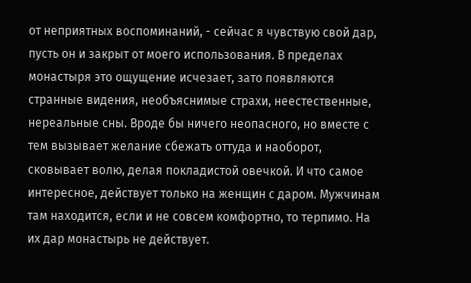от неприятных воспоминаний, - сейчас я чувствую свой дар, пусть он и закрыт от моего использования. В пределах монастыря это ощущение исчезает, зато появляются странные видения, необъяснимые страхи, неестественные, нереальные сны. Вроде бы ничего неопасного, но вместе с тем вызывает желание сбежать оттуда и наоборот, сковывает волю, делая покладистой овечкой. И что самое интересное, действует только на женщин с даром. Мужчинам там находится, если и не совсем комфортно, то терпимо. На их дар монастырь не действует.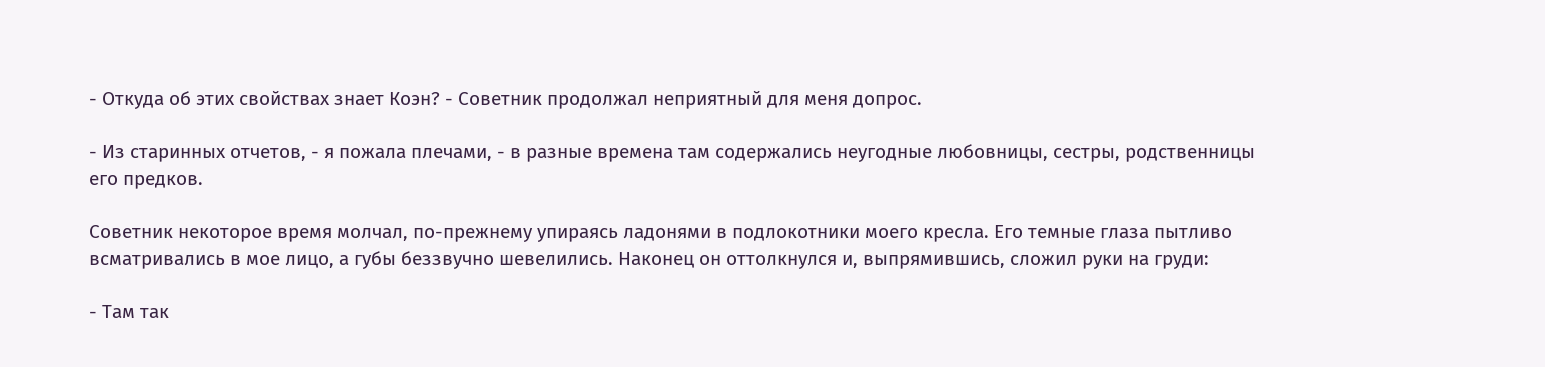- Откуда об этих свойствах знает Коэн? - Советник продолжал неприятный для меня допрос.

- Из старинных отчетов, - я пожала плечами, - в разные времена там содержались неугодные любовницы, сестры, родственницы его предков.

Советник некоторое время молчал, по-прежнему упираясь ладонями в подлокотники моего кресла. Его темные глаза пытливо всматривались в мое лицо, а губы беззвучно шевелились. Наконец он оттолкнулся и, выпрямившись, сложил руки на груди:

- Там так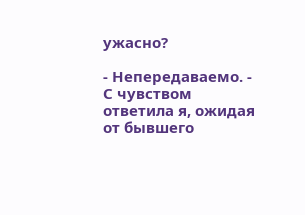ужасно?

- Непередаваемо. - С чувством ответила я, ожидая от бывшего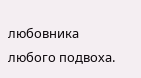любовника любого подвоха.